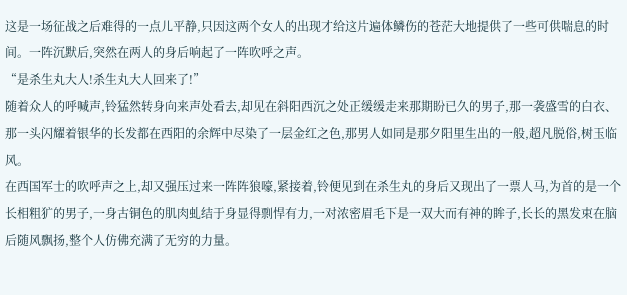这是一场征战之后难得的一点儿平静,只因这两个女人的出现才给这片遍体鳞伤的苍茫大地提供了一些可供喘息的时间。一阵沉默后,突然在两人的身后响起了一阵吹呼之声。
“是杀生丸大人!杀生丸大人回来了!”
随着众人的呼喊声,铃猛然转身向来声处看去,却见在斜阳西沉之处正缓缓走来那期盼已久的男子,那一袭盛雪的白衣、那一头闪耀着银华的长发都在西阳的余辉中尽染了一层金红之色,那男人如同是那夕阳里生出的一般,超凡脱俗,树玉临风。
在西国军士的吹呼声之上,却又强压过来一阵阵狼嚎,紧接着,铃便见到在杀生丸的身后又现出了一票人马,为首的是一个长相粗犷的男子,一身古铜色的肌肉虬结于身显得剽悍有力,一对浓密眉毛下是一双大而有神的眸子,长长的黑发束在脑后随风飘扬,整个人仿佛充满了无穷的力量。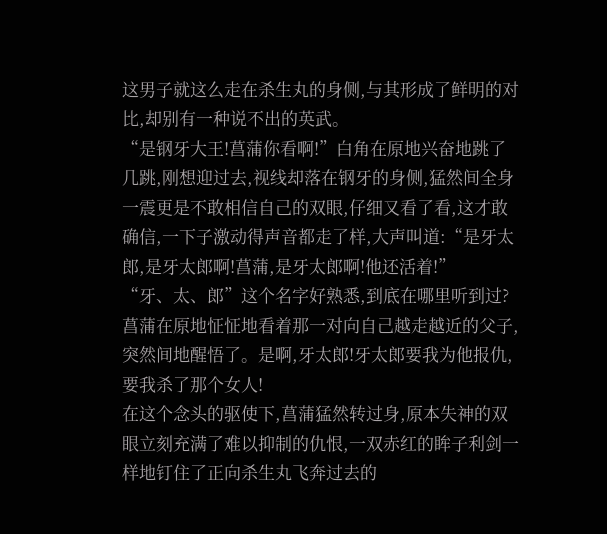这男子就这么走在杀生丸的身侧,与其形成了鲜明的对比,却别有一种说不出的英武。
“是钢牙大王!菖蒲你看啊!”白角在原地兴奋地跳了几跳,刚想迎过去,视线却落在钢牙的身侧,猛然间全身一震更是不敢相信自己的双眼,仔细又看了看,这才敢确信,一下子激动得声音都走了样,大声叫道:“是牙太郎,是牙太郎啊!菖蒲,是牙太郎啊!他还活着!”
“牙、太、郎”这个名字好熟悉,到底在哪里听到过?菖蒲在原地怔怔地看着那一对向自己越走越近的父子,突然间地醒悟了。是啊,牙太郎!牙太郎要我为他报仇,要我杀了那个女人!
在这个念头的驱使下,菖蒲猛然转过身,原本失神的双眼立刻充满了难以抑制的仇恨,一双赤红的眸子利剑一样地钉住了正向杀生丸飞奔过去的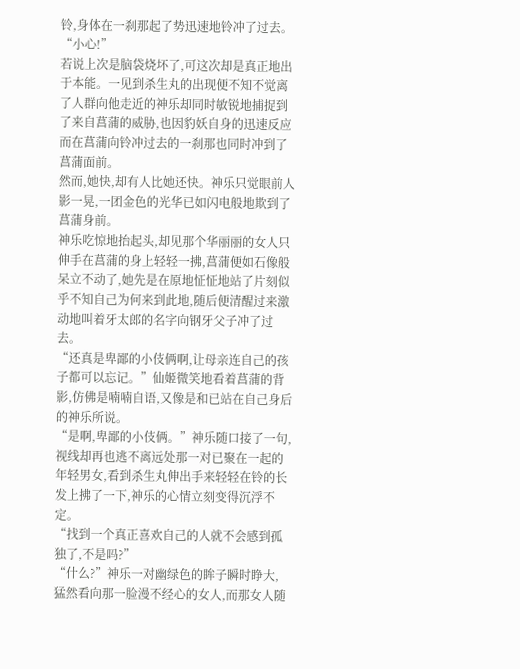铃,身体在一刹那起了势迅速地铃冲了过去。
“小心!”
若说上次是脑袋烧坏了,可这次却是真正地出于本能。一见到杀生丸的出现便不知不觉离了人群向他走近的神乐却同时敏锐地捕捉到了来自菖蒲的威胁,也因豹妖自身的迅速反应而在菖蒲向铃冲过去的一刹那也同时冲到了菖蒲面前。
然而,她快,却有人比她还快。神乐只觉眼前人影一晃,一团金色的光华已如闪电般地欺到了菖蒲身前。
神乐吃惊地抬起头,却见那个华丽丽的女人只伸手在菖蒲的身上轻轻一拂,菖蒲便如石像般呆立不动了,她先是在原地怔怔地站了片刻似乎不知自己为何来到此地,随后便清醒过来激动地叫着牙太郎的名字向钢牙父子冲了过去。
“还真是卑鄙的小伎俩啊,让母亲连自己的孩子都可以忘记。”仙姬微笑地看着菖蒲的背影,仿佛是喃喃自语,又像是和已站在自己身后的神乐所说。
“是啊,卑鄙的小伎俩。”神乐随口接了一句,视线却再也逃不离远处那一对已聚在一起的年轻男女,看到杀生丸伸出手来轻轻在铃的长发上拂了一下,神乐的心情立刻变得沉浮不定。
“找到一个真正喜欢自己的人就不会感到孤独了,不是吗?”
“什么?”神乐一对幽绿色的眸子瞬时睁大,猛然看向那一脸漫不经心的女人,而那女人随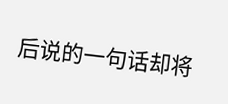后说的一句话却将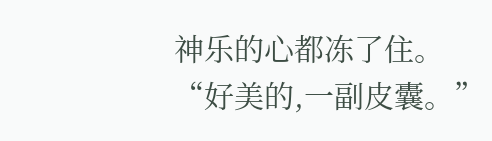神乐的心都冻了住。
“好美的,一副皮囊。”